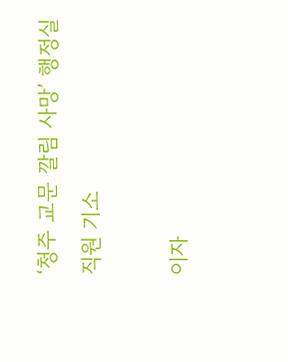‘청주 교문 깔림 사망’ 행정실 직원 기소

이자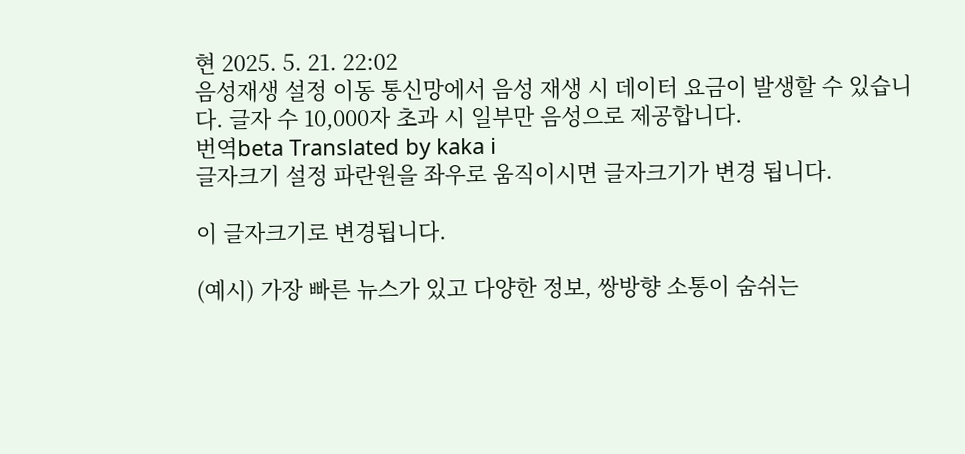현 2025. 5. 21. 22:02
음성재생 설정 이동 통신망에서 음성 재생 시 데이터 요금이 발생할 수 있습니다. 글자 수 10,000자 초과 시 일부만 음성으로 제공합니다.
번역beta Translated by kaka i
글자크기 설정 파란원을 좌우로 움직이시면 글자크기가 변경 됩니다.

이 글자크기로 변경됩니다.

(예시) 가장 빠른 뉴스가 있고 다양한 정보, 쌍방향 소통이 숨쉬는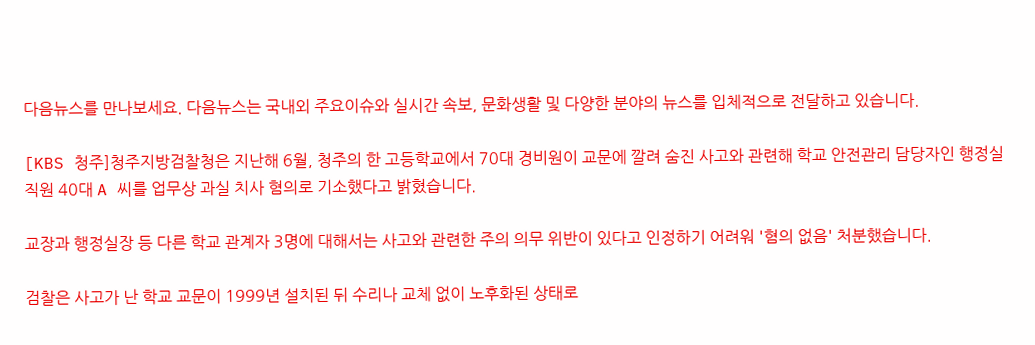다음뉴스를 만나보세요. 다음뉴스는 국내외 주요이슈와 실시간 속보, 문화생활 및 다양한 분야의 뉴스를 입체적으로 전달하고 있습니다.

[KBS 청주]청주지방검찰청은 지난해 6월, 청주의 한 고등학교에서 70대 경비원이 교문에 깔려 숨진 사고와 관련해 학교 안전관리 담당자인 행정실 직원 40대 A 씨를 업무상 과실 치사 혐의로 기소했다고 밝혔습니다.

교장과 행정실장 등 다른 학교 관계자 3명에 대해서는 사고와 관련한 주의 의무 위반이 있다고 인정하기 어려워 '혐의 없음' 처분했습니다.

검찰은 사고가 난 학교 교문이 1999년 설치된 뒤 수리나 교체 없이 노후화된 상태로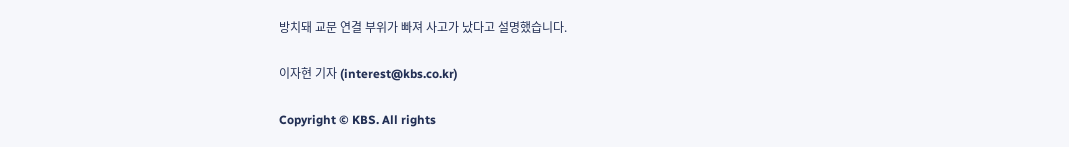방치돼 교문 연결 부위가 빠져 사고가 났다고 설명했습니다.

이자현 기자 (interest@kbs.co.kr)

Copyright © KBS. All rights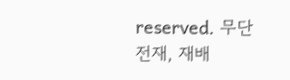reserved. 무단 전재, 재배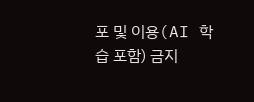포 및 이용(AI 학습 포함) 금지